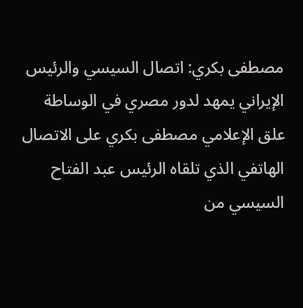مصطفى بكري: اتصال السيسي والرئيس الإيراني يمهد لدور مصري في الوساطة
علق الإعلامي مصطفى بكري على الاتصال الهاتفي الذي تلقاه الرئيس عبد الفتاح السيسي من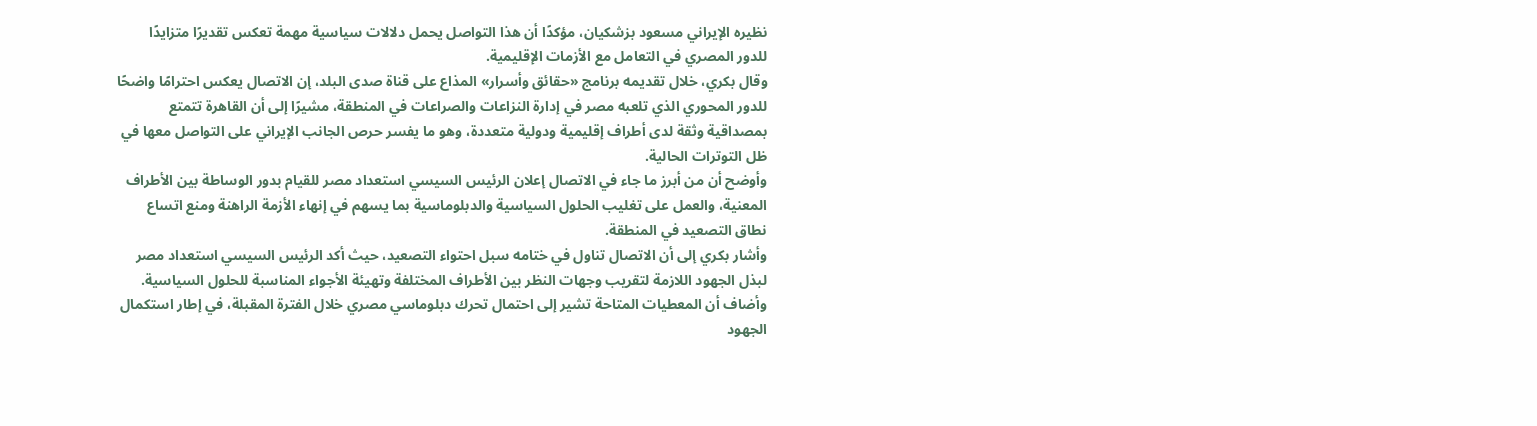نظيره الإيراني مسعود بزشكيان، مؤكدًا أن هذا التواصل يحمل دلالات سياسية مهمة تعكس تقديرًا متزايدًا للدور المصري في التعامل مع الأزمات الإقليمية.
وقال بكري، خلال تقديمه برنامج «حقائق وأسرار» المذاع على قناة صدى البلد، إن الاتصال يعكس احترامًا واضحًا للدور المحوري الذي تلعبه مصر في إدارة النزاعات والصراعات في المنطقة، مشيرًا إلى أن القاهرة تتمتع بمصداقية وثقة لدى أطراف إقليمية ودولية متعددة، وهو ما يفسر حرص الجانب الإيراني على التواصل معها في ظل التوترات الحالية.
وأوضح أن من أبرز ما جاء في الاتصال إعلان الرئيس السيسي استعداد مصر للقيام بدور الوساطة بين الأطراف المعنية، والعمل على تغليب الحلول السياسية والدبلوماسية بما يسهم في إنهاء الأزمة الراهنة ومنع اتساع نطاق التصعيد في المنطقة.
وأشار بكري إلى أن الاتصال تناول في ختامه سبل احتواء التصعيد، حيث أكد الرئيس السيسي استعداد مصر لبذل الجهود اللازمة لتقريب وجهات النظر بين الأطراف المختلفة وتهيئة الأجواء المناسبة للحلول السياسية.
وأضاف أن المعطيات المتاحة تشير إلى احتمال تحرك دبلوماسي مصري خلال الفترة المقبلة، في إطار استكمال الجهود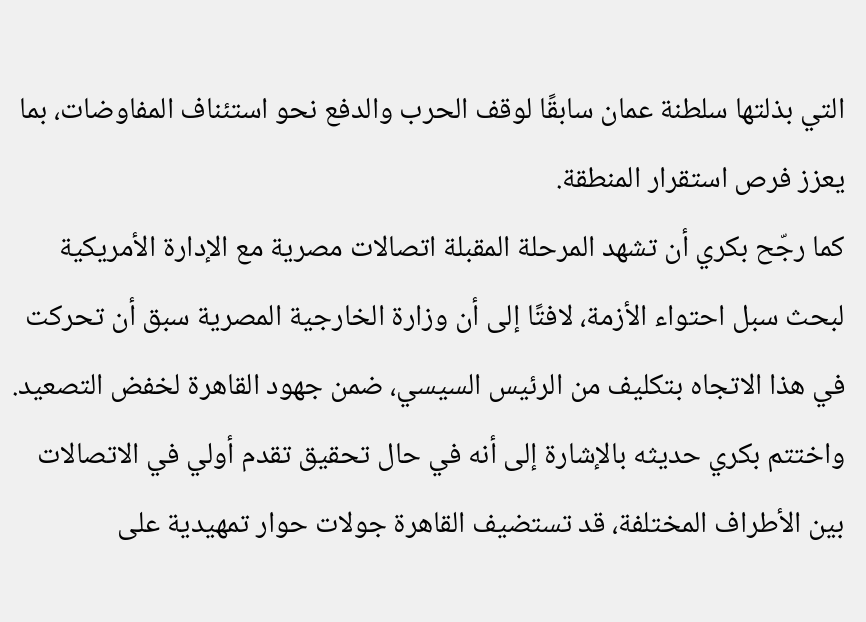التي بذلتها سلطنة عمان سابقًا لوقف الحرب والدفع نحو استئناف المفاوضات، بما يعزز فرص استقرار المنطقة.
كما رجّح بكري أن تشهد المرحلة المقبلة اتصالات مصرية مع الإدارة الأمريكية لبحث سبل احتواء الأزمة، لافتًا إلى أن وزارة الخارجية المصرية سبق أن تحركت في هذا الاتجاه بتكليف من الرئيس السيسي، ضمن جهود القاهرة لخفض التصعيد.
واختتم بكري حديثه بالإشارة إلى أنه في حال تحقيق تقدم أولي في الاتصالات بين الأطراف المختلفة، قد تستضيف القاهرة جولات حوار تمهيدية على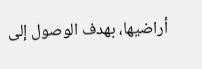أراضيها، بهدف الوصول إلى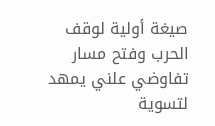صيغة أولية لوقف الحرب وفتح مسار تفاوضي علني يمهد لتسوية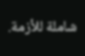شاملة للأزمة.